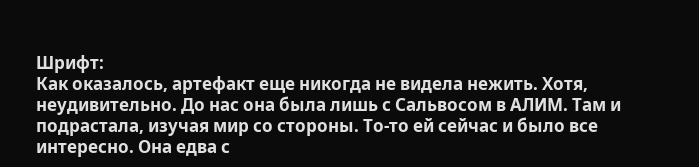Шрифт:
Как оказалось, артефакт еще никогда не видела нежить. Хотя, неудивительно. До нас она была лишь с Сальвосом в АЛИМ. Там и подрастала, изучая мир со стороны. То-то ей сейчас и было все интересно. Она едва с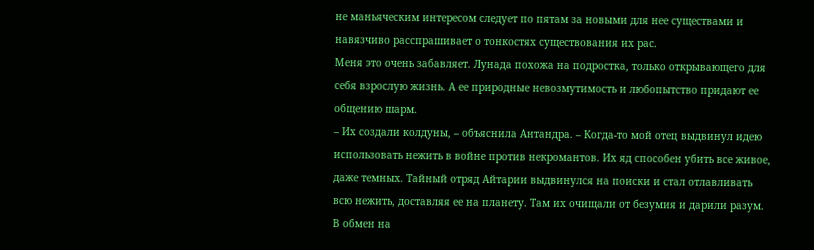не маньяческим интересом следует по пятам за новыми для нее существами и навязчиво расспрашивает о тонкостях существования их рас.
Меня это очень забавляет. Лунада похожа на подростка, только открывающего для себя взрослую жизнь. А ее природные невозмутимость и любопытство придают ее общению шарм.
– Их создали колдуны, – объяснила Антандра. – Когда-то мой отец выдвинул идею использовать нежить в войне против некромантов. Их яд способен убить все живое, даже темных. Тайный отряд Айтарии выдвинулся на поиски и стал отлавливать всю нежить, доставляя ее на планету. Там их очищали от безумия и дарили разум. В обмен на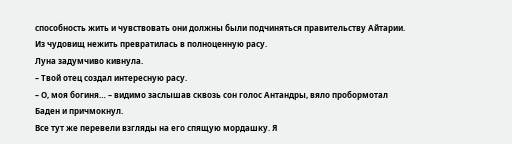способность жить и чувствовать они должны были подчиняться правительству Айтарии. Из чудовищ нежить превратилась в полноценную расу.
Луна задумчиво кивнула.
– Твой отец создал интересную расу.
– О, моя богиня… – видимо заслышав сквозь сон голос Антандры, вяло пробормотал Баден и причмокнул.
Все тут же перевели взгляды на его спящую мордашку. Я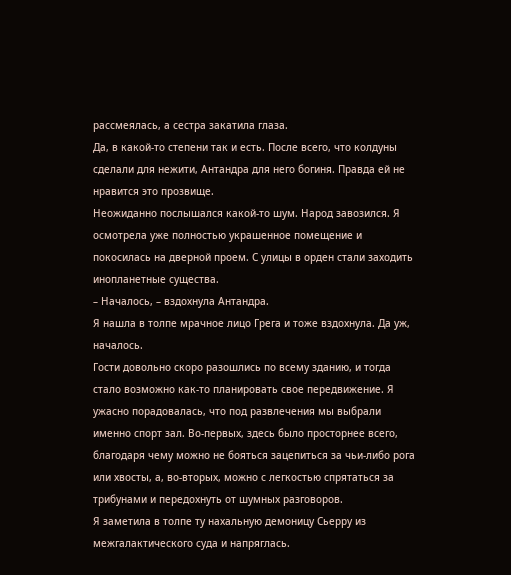рассмеялась, а сестра закатила глаза.
Да, в какой-то степени так и есть. После всего, что колдуны сделали для нежити, Антандра для него богиня. Правда ей не нравится это прозвище.
Неожиданно послышался какой-то шум. Народ завозился. Я осмотрела уже полностью украшенное помещение и покосилась на дверной проем. С улицы в орден стали заходить инопланетные существа.
– Началось, – вздохнула Антандра.
Я нашла в толпе мрачное лицо Грега и тоже вздохнула. Да уж, началось.
Гости довольно скоро разошлись по всему зданию, и тогда стало возможно как-то планировать свое передвижение. Я ужасно порадовалась, что под развлечения мы выбрали именно спорт зал. Во-первых, здесь было просторнее всего, благодаря чему можно не бояться зацепиться за чьи-либо рога или хвосты, а, во-вторых, можно с легкостью спрятаться за трибунами и передохнуть от шумных разговоров.
Я заметила в толпе ту нахальную демоницу Сьерру из межгалактического суда и напряглась.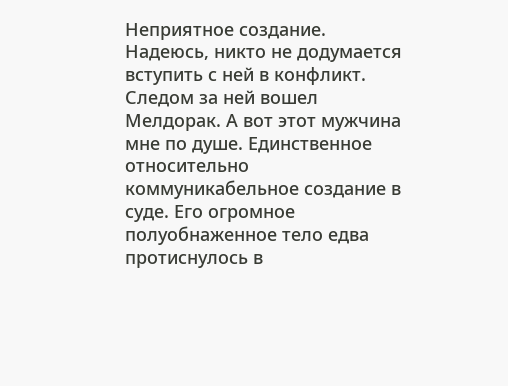Неприятное создание. Надеюсь, никто не додумается вступить с ней в конфликт.
Следом за ней вошел Мелдорак. А вот этот мужчина мне по душе. Единственное относительно коммуникабельное создание в суде. Его огромное полуобнаженное тело едва протиснулось в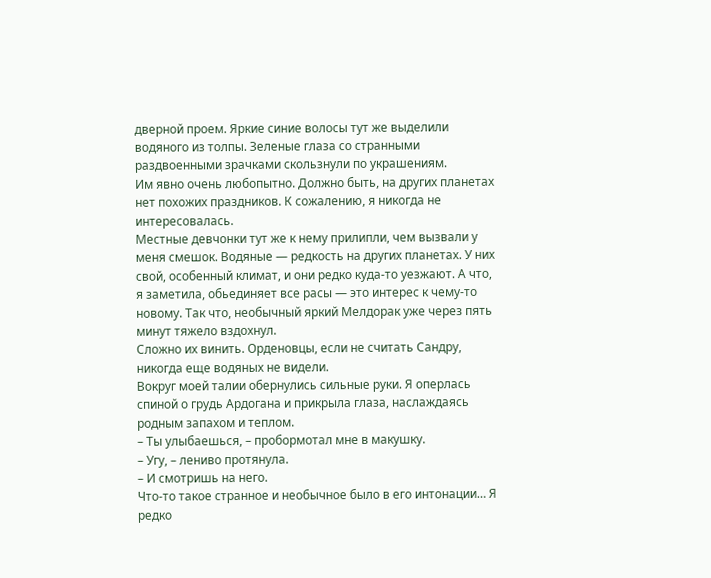дверной проем. Яркие синие волосы тут же выделили водяного из толпы. Зеленые глаза со странными раздвоенными зрачками скользнули по украшениям.
Им явно очень любопытно. Должно быть, на других планетах нет похожих праздников. К сожалению, я никогда не интересовалась.
Местные девчонки тут же к нему прилипли, чем вызвали у меня смешок. Водяные — редкость на других планетах. У них свой, особенный климат, и они редко куда-то уезжают. А что, я заметила, обьединяет все расы — это интерес к чему-то новому. Так что, необычный яркий Мелдорак уже через пять минут тяжело вздохнул.
Сложно их винить. Орденовцы, если не считать Сандру, никогда еще водяных не видели.
Вокруг моей талии обернулись сильные руки. Я оперлась спиной о грудь Ардогана и прикрыла глаза, наслаждаясь родным запахом и теплом.
– Ты улыбаешься, – пробормотал мне в макушку.
– Угу, – лениво протянула.
– И смотришь на него.
Что-то такое странное и необычное было в его интонации… Я редко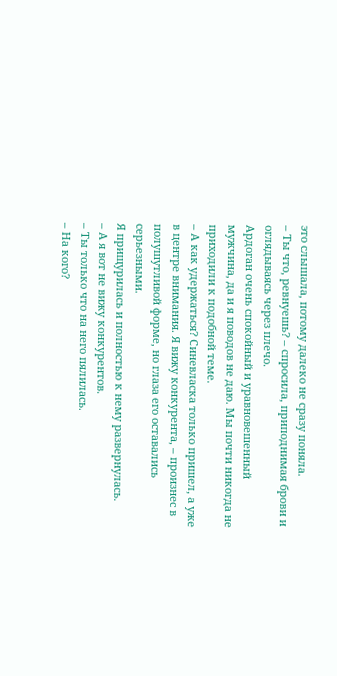это слышала, потому далеко не сразу поняла.
– Ты что, ревнуешь? – спросила, приподнимая брови и оглядываясь через плечо.
Ардоган очень спокойный и уравновешенный мужчина, да и я поводов не даю. Мы почти никогда не приходили к подобной теме.
– А как удержаться? Синевласка только пришел, а уже в центре внимания. Я вижу конкурента, – произнес в полушутливой форме, но глаза его оставались серьезными.
Я прищурилась и полностью к нему развернулась.
– А я вот не вижу конкурентов.
– Ты только что на него пялилась.
– На кого?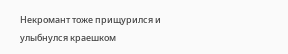Некромант тоже прищурился и улыбнулся краешком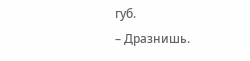губ.
– Дразнишь.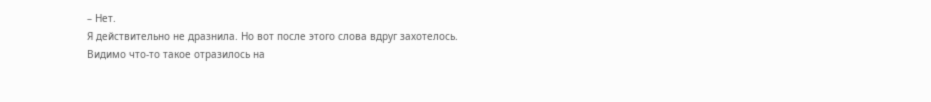– Нет.
Я действительно не дразнила. Но вот после этого слова вдруг захотелось.
Видимо что-то такое отразилось на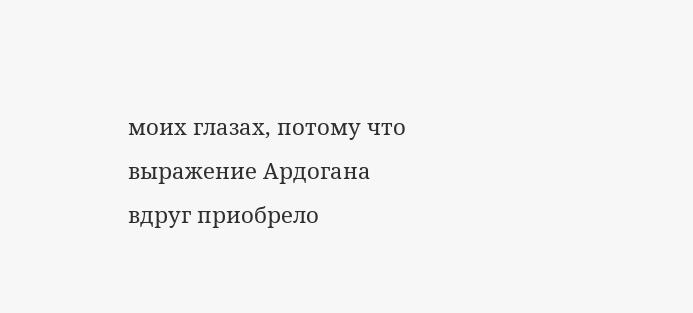моих глазах, потому что выражение Ардогана вдруг приобрело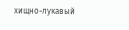хищно-лукавый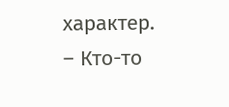характер.
– Кто-то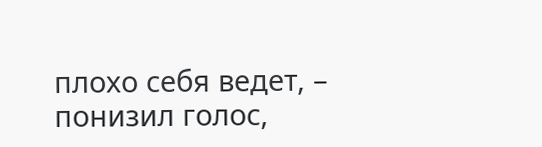плохо себя ведет, – понизил голос,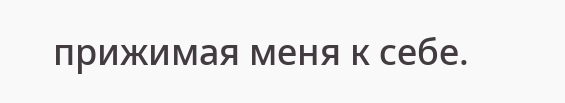прижимая меня к себе.